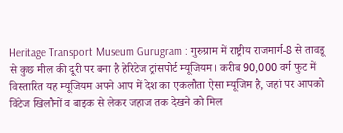Heritage Transport Museum Gurugram : गुरुग्राम में राष्ट्रीय राजमार्ग-8 से तावडू से कुछ मील की दूरी पर बना है हेरिटेज ट्रांसपोर्ट म्यूजियम। करीब 90,000 वर्ग फुट में विस्तारित यह म्यूजियम अपने आप में देश का एकलौता ऐसा म्यूजिम है, जहां पर आपको विंटेज खिलौनों व बाइक से लेकर जहाज तक देखने को मिल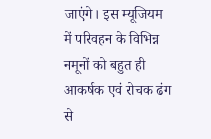जाएंगे। इस म्यूजियम में परिवहन के विभिन्न नमूनों को बहुत ही आकर्षक एवं रोचक ढंग से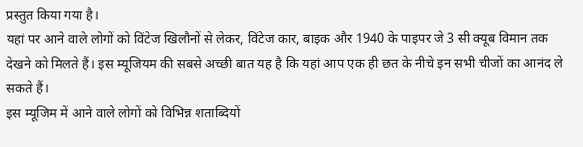प्रस्तुत किया गया है।
यहां पर आने वाले लोगों को विंटेज खिलौनों से लेकर, विंटेज कार, बाइक और 1940 के पाइपर जे 3 सी क्यूब विमान तक देखने को मिलते हैं। इस म्यूजियम की सबसे अच्छी बात यह है कि यहां आप एक ही छत के नीचे इन सभी चीजों का आनंद ले सकते हैं।
इस म्यूजिम में आने वाले लोगों को विभिन्न शताब्दियों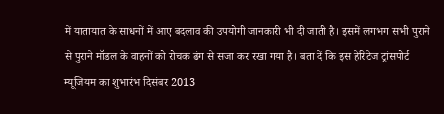में यातायात के साधनों में आए बदलाव की उपयोगी जानकारी भी दी जाती है। इसमें लगभग सभी पुराने से पुराने मॉडल के वाहनों को रोचक ढंग से सजा कर रखा गया है। बता दें कि इस हेरिटेज ट्रांसपोर्ट म्यूजियम का शुभारंभ दिसंबर 2013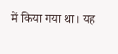में किया गया था। यह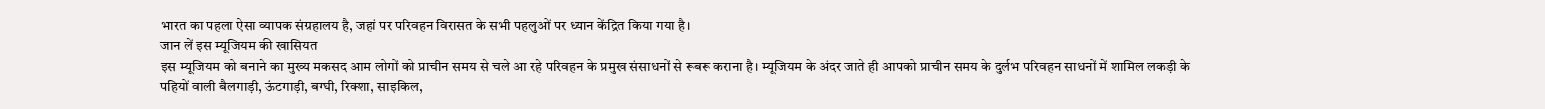भारत का पहला ऐसा व्यापक संग्रहालय है, जहां पर परिवहन विरासत के सभी पहलुओं पर ध्यान केंद्रित किया गया है।
जान लें इस म्यूजियम की खासियत
इस म्यूजियम को बनाने का मुख्य मकसद आम लोगों को प्राचीन समय से चले आ रहे परिवहन के प्रमुख संसाधनों से रूबरू कराना है। म्यूजियम के अंदर जाते ही आपको प्राचीन समय के दुर्लभ परिवहन साधनों में शामिल लकड़ी के पहियों वाली बैलगाड़ी, ऊंटगाड़ी, बग्घी, रिक्शा, साइकिल,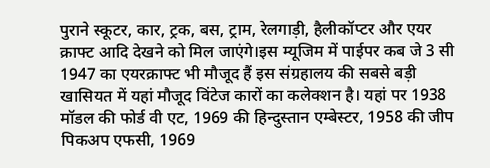पुराने स्कूटर, कार, ट्रक, बस, ट्राम, रेलगाड़ी, हैलीकॉप्टर और एयर क्राफ्ट आदि देखने को मिल जाएंगे।इस म्यूजिम में पाईपर कब जे 3 सी 1947 का एयरक्राफ्ट भी मौजूद हैं इस संग्रहालय की सबसे बड़ी खासियत में यहां मौजूद विंटेज कारों का कलेक्शन है। यहां पर 1938 मॉडल की फोर्ड वी एट, 1969 की हिन्दुस्तान एम्बेस्टर, 1958 की जीप पिकअप एफसी, 1969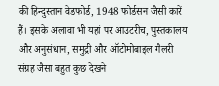की हिन्दुस्तान वेडफोर्ड, 1948 फोर्डसन जैसी कारें हैं। इसके अलावा भी यहां पर आउटरीच, पुस्तकालय और अनुसंधान, समुद्री और ऑटोमोबाइल गैलरी संग्रह जैसा बहुत कुछ देखने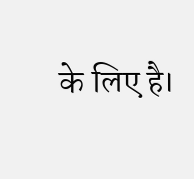के लिए है।